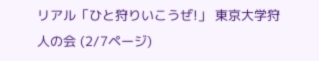リアル「ひと狩りいこうぜ!」 東京大学狩人の会 (2/7ページ)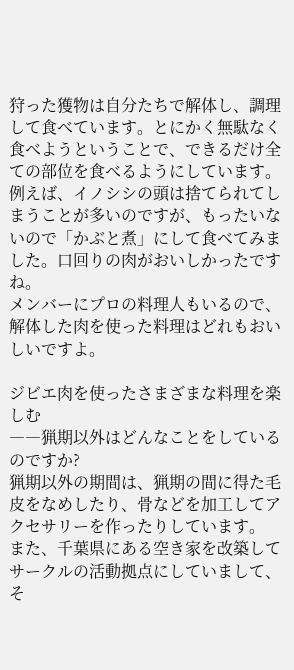狩った獲物は自分たちで解体し、調理して食べています。とにかく無駄なく食べようということで、できるだけ全ての部位を食べるようにしています。
例えば、イノシシの頭は捨てられてしまうことが多いのですが、もったいないので「かぶと煮」にして食べてみました。口回りの肉がおいしかったですね。
メンバーにプロの料理人もいるので、解体した肉を使った料理はどれもおいしいですよ。

ジビエ肉を使ったさまざまな料理を楽しむ
――猟期以外はどんなことをしているのですか?
猟期以外の期間は、猟期の間に得た毛皮をなめしたり、骨などを加工してアクセサリーを作ったりしています。
また、千葉県にある空き家を改築してサークルの活動拠点にしていまして、そ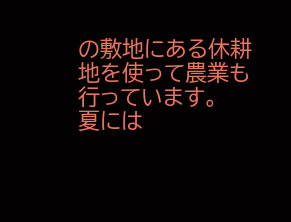の敷地にある休耕地を使って農業も行っています。
夏には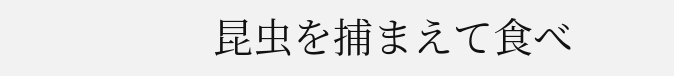昆虫を捕まえて食べ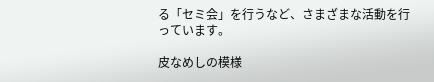る「セミ会」を行うなど、さまざまな活動を行っています。

皮なめしの模様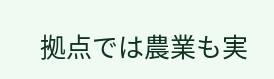拠点では農業も実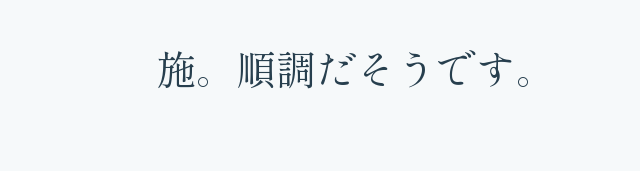施。順調だそうです。